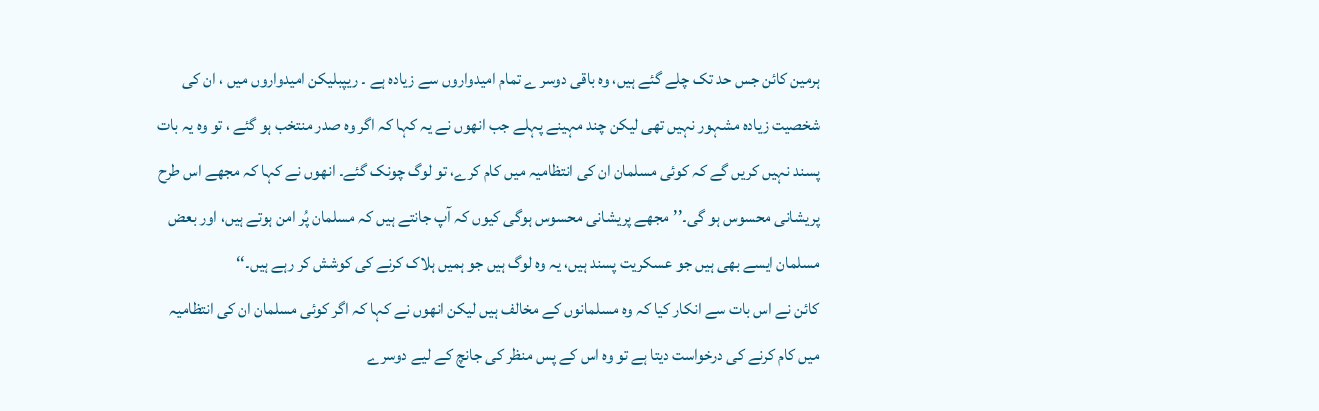ہرمین کائن جس حد تک چلے گئے ہیں، وہ باقی دوسر ے تمام امیدواروں سے زیادہ ہے ۔ ریپبلیکن امیدواروں میں ، ان کی شخصیت زیادہ مشہور نہیں تھی لیکن چند مہینے پہلے جب انھوں نے یہ کہا کہ اگر وہ صدر منتخب ہو گئے ، تو وہ یہ بات پسند نہیں کریں گے کہ کوئی مسلمان ان کی انتظامیہ میں کام کرے، تو لوگ چونک گئے۔ انھوں نے کہا کہ مجھے اس طرح پریشانی محسوس ہو گی۔’’مجھے پریشانی محسوس ہوگی کیوں کہ آپ جانتے ہیں کہ مسلمان پُر امن ہوتے ہیں، اور بعض مسلمان ایسے بھی ہیں جو عسکریت پسند ہیں، یہ وہ لوگ ہیں جو ہمیں ہلاک کرنے کی کوشش کر رہے ہیں۔‘‘
کائن نے اس بات سے انکار کیا کہ وہ مسلمانوں کے مخالف ہیں لیکن انھوں نے کہا کہ اگر کوئی مسلمان ان کی انتظامیہ میں کام کرنے کی درخواست دیتا ہے تو وہ اس کے پس منظر کی جانچ کے لیے دوسرے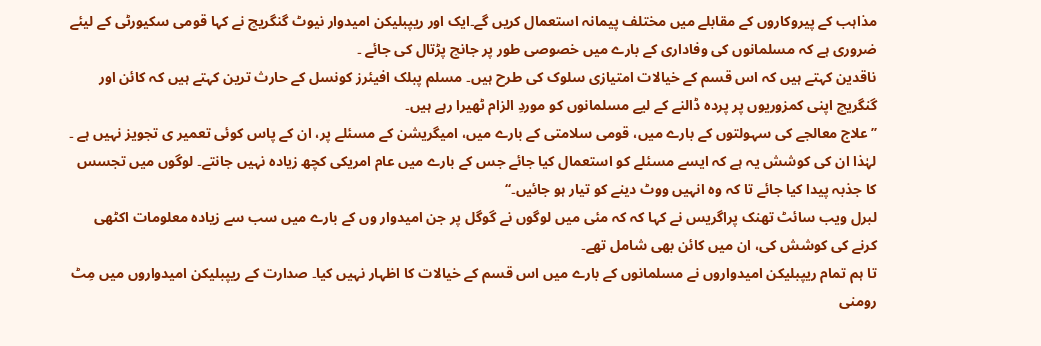مذاہب کے پیروکاروں کے مقابلے میں مختلف پیمانہ استعمال کریں گے۔ایک اور ریپبلیکن امیدوار نیوٹ گنگریچ نے کہا قومی سکیورٹی کے لیئے ضروری ہے کہ مسلمانوں کی وفاداری کے بارے میں خصوصی طور پر جانچ پڑتال کی جائے ۔
ناقدین کہتے ہیں کہ اس قسم کے خیالات امتیازی سلوک کی طرح ہیں۔ مسلم پبلک افیئرز کونسل کے حارث ترین کہتے ہیں کہ کائن اور گنگریچ اپنی کمزوریوں پر پردہ ڈالنے کے لیے مسلمانوں کو موردِ الزام ٹھیرا رہے ہیں۔
’’علاج معالجے کی سہولتوں کے بارے میں، قومی سلامتی کے بارے میں، امیگریشن کے مسئلے پر، ان کے پاس کوئی تعمیر ی تجویز نہیں ہے ۔ لہٰذا ان کی کوشش یہ ہے کہ ایسے مسئلے کو استعمال کیا جائے جس کے بارے میں عام امریکی کچھ زیادہ نہیں جانتے۔ لوگوں میں تجسس کا جذبہ پیدا کیا جائے تا کہ وہ انہیں ووٹ دینے کو تیار ہو جائیں۔‘‘
لبرل ویب سائٹ تھنک پراگریس نے کہا کہ کہ مئی میں لوگوں نے گوگل پر جن امیدوار وں کے بارے میں سب سے زیادہ معلومات اکٹھی کرنے کی کوشش کی، ان میں کائن بھی شامل تھے۔
تا ہم تمام ریپبلیکن امیدواروں نے مسلمانوں کے بارے میں اس قسم کے خیالات کا اظہار نہیں کیا۔ صدارت کے ریپبلیکن امیدواروں میں مِٹ رومنی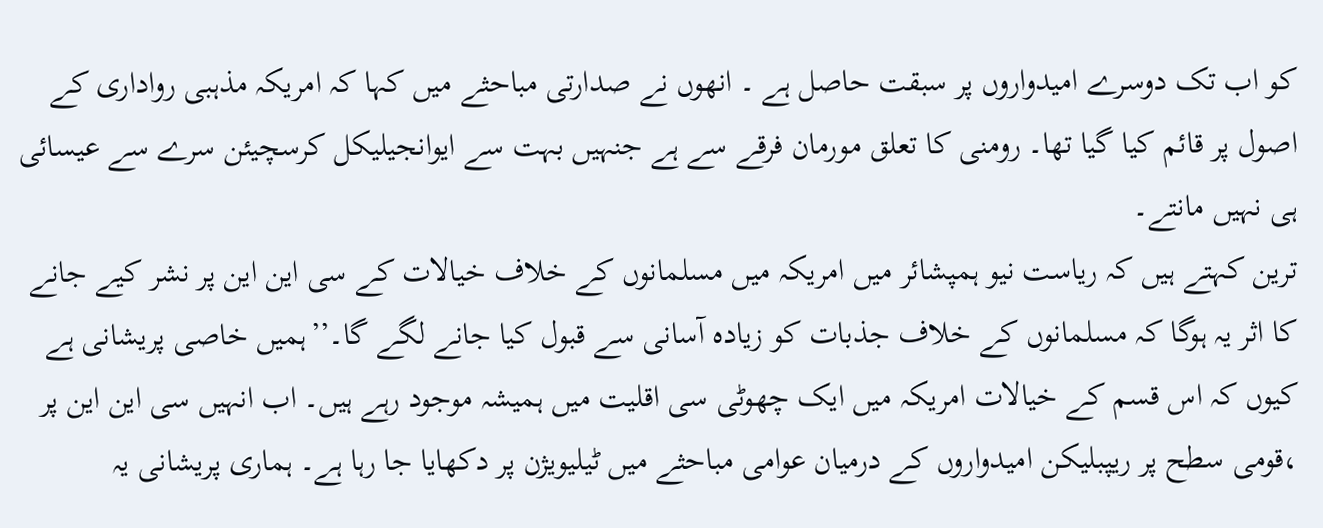کو اب تک دوسرے امیدواروں پر سبقت حاصل ہے ۔ انھوں نے صدارتی مباحثے میں کہا کہ امریکہ مذہبی رواداری کے اصول پر قائم کیا گیا تھا۔ رومنی کا تعلق مورمان فرقے سے ہے جنہیں بہت سے ایوانجیلیکل کرسچیئن سرے سے عیسائی ہی نہیں مانتے۔
ترین کہتے ہیں کہ ریاست نیو ہمپشائر میں امریکہ میں مسلمانوں کے خلاف خیالات کے سی این این پر نشر کیے جانے کا اثر یہ ہوگا کہ مسلمانوں کے خلاف جذبات کو زیادہ آسانی سے قبول کیا جانے لگے گا۔’’ہمیں خاصی پریشانی ہے کیوں کہ اس قسم کے خیالات امریکہ میں ایک چھوٹی سی اقلیت میں ہمیشہ موجود رہے ہیں۔ اب انہیں سی این این پر ،قومی سطح پر ریپبلیکن امیدواروں کے درمیان عوامی مباحثے میں ٹیلیویژن پر دکھایا جا رہا ہے۔ ہماری پریشانی یہ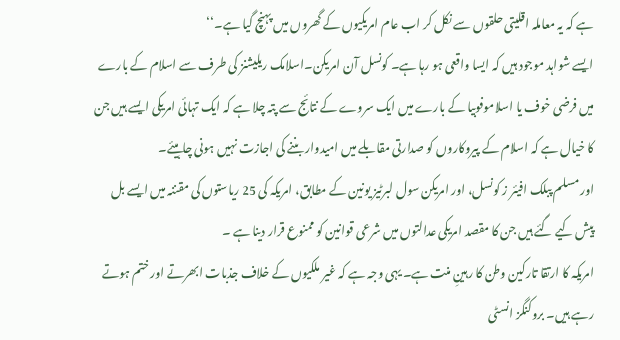ہے کہ یہ معاملہ اقلیتی حلقوں سے نکل کر اب عام امریکیوں کے گھروں میں پہنچ گیا ہے۔‘‘
ایسے شواہد موجود ہیں کہ ایسا واقعی ہو رہا ہے۔ کونسل آن امریکن۔اسلامک ریلیشنز کی طرف سے اسلام کے بارے میں فرضی خوف یا اسلاموفوبیا کے بارے میں ایک سروے کے نتائج سے پتہ چلا ہے کہ ایک تہائی امریکی ایسے ہیں جن کا خیال ہے کہ اسلام کے پیروکاروں کو صدارتی مقابلے میں امیدوار بننے کی اجازت نہیں ہونی چاہیئے۔
اور مسلم پبلک افیئر ز کونسل، اور امریکن سول لبرٹیز یونین کے مطابق، امریکہ کی 25 ریاستوں کی مقننہ میں ایسے بل پیش کیے گئے ہیں جن کا مقصد امریکی عدالتوں میں شرعی قوانین کو ممنوع قرار دینا ہے ۔
امریکہ کا ارتقا تارکین وطن کا رہینِ منت ہے۔ یہی وجہ ہے کہ غیر ملکیوں کے خلاف جذبات ابھرتے اور ختم ہوتے رہے ہیں۔ بروکنگز انسٹی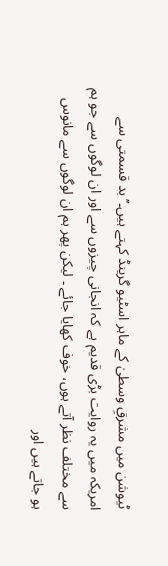ٹیوشن میں مشرقِ وسطیٰ کے ماہر اسٹیو گرینڈ کہتے ہیں۔’’بد قسمتی سے امریکہ میں یہ روایت بڑی قدیم ہے کہ انجانی چیزوں سے اور ان لوگوں سے جو ہم سے مختلف نظر آتے ہوں، خوف کھایا جائے ۔ لیکن پھر ہم ان لوگوں سے مانوس ہو جاتے ہیں اور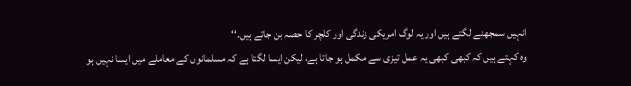انہیں سمجھنے لگتے ہیں اور یہ لوگ امریکی زندگی اور کلچر کا حصہ بن جاتے ہیں۔‘‘
وہ کہتے ہیں کہ کبھی کبھی یہ عمل تیزی سے مکمل ہو جاتا ہے، لیکن ایسا لگتا ہے کہ مسلمانوں کے معاملے میں ایسا نہیں ہو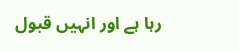رہا ہے اور انہیں قبول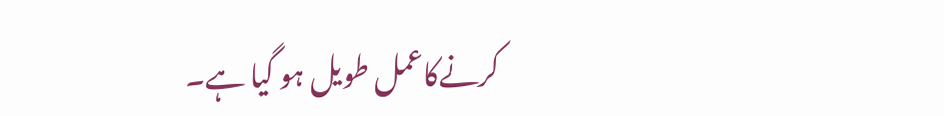کرنےکاعمل طویل ہو گیا ہے۔